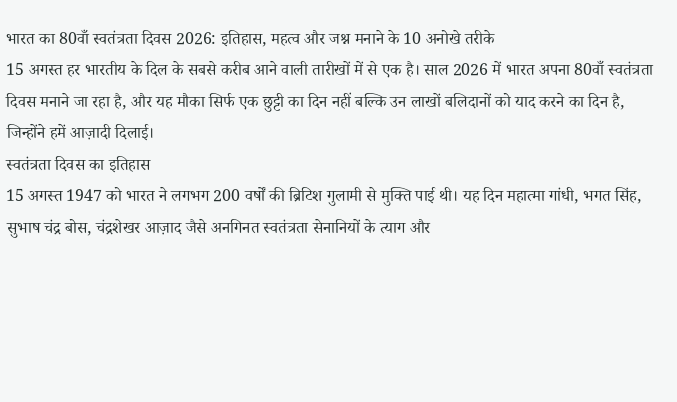भारत का 80वाँ स्वतंत्रता दिवस 2026: इतिहास, महत्व और जश्न मनाने के 10 अनोखे तरीके
15 अगस्त हर भारतीय के दिल के सबसे करीब आने वाली तारीखों में से एक है। साल 2026 में भारत अपना 80वाँ स्वतंत्रता दिवस मनाने जा रहा है, और यह मौका सिर्फ एक छुट्टी का दिन नहीं बल्कि उन लाखों बलिदानों को याद करने का दिन है, जिन्होंने हमें आज़ादी दिलाई।
स्वतंत्रता दिवस का इतिहास
15 अगस्त 1947 को भारत ने लगभग 200 वर्षों की ब्रिटिश गुलामी से मुक्ति पाई थी। यह दिन महात्मा गांधी, भगत सिंह, सुभाष चंद्र बोस, चंद्रशेखर आज़ाद जैसे अनगिनत स्वतंत्रता सेनानियों के त्याग और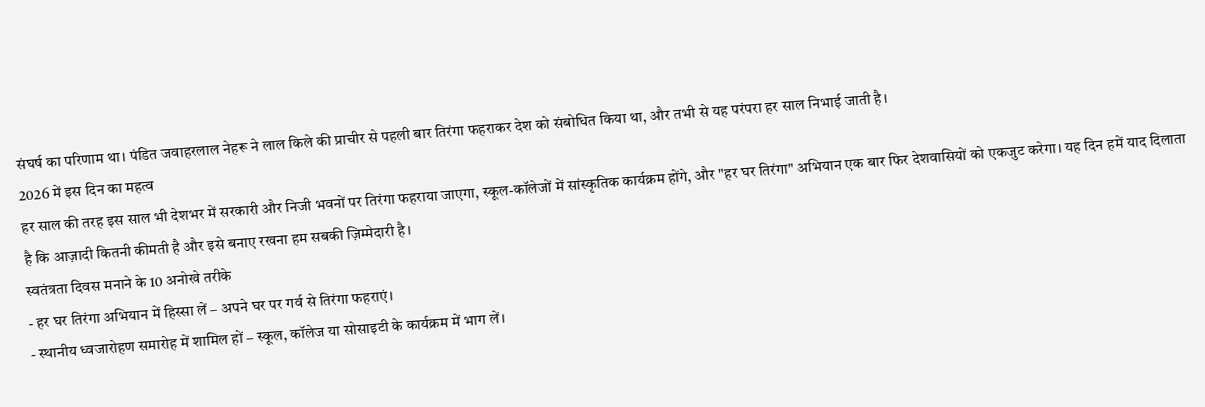संघर्ष का परिणाम था। पंडित जवाहरलाल नेहरू ने लाल किले की प्राचीर से पहली बार तिरंगा फहराकर देश को संबोधित किया था, और तभी से यह परंपरा हर साल निभाई जाती है।
2026 में इस दिन का महत्व
हर साल की तरह इस साल भी देशभर में सरकारी और निजी भवनों पर तिरंगा फहराया जाएगा, स्कूल-कॉलेजों में सांस्कृतिक कार्यक्रम होंगे, और "हर घर तिरंगा" अभियान एक बार फिर देशवासियों को एकजुट करेगा। यह दिन हमें याद दिलाता है कि आज़ादी कितनी कीमती है और इसे बनाए रखना हम सबकी ज़िम्मेदारी है।
स्वतंत्रता दिवस मनाने के 10 अनोखे तरीके
- हर घर तिरंगा अभियान में हिस्सा लें – अपने घर पर गर्व से तिरंगा फहराएं।
- स्थानीय ध्वजारोहण समारोह में शामिल हों – स्कूल, कॉलेज या सोसाइटी के कार्यक्रम में भाग लें।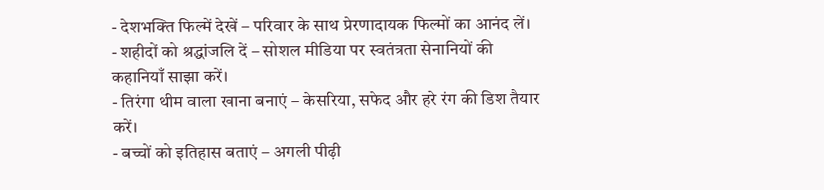- देशभक्ति फिल्में देखें – परिवार के साथ प्रेरणादायक फिल्मों का आनंद लें।
- शहीदों को श्रद्धांजलि दें – सोशल मीडिया पर स्वतंत्रता सेनानियों की कहानियाँ साझा करें।
- तिरंगा थीम वाला खाना बनाएं – केसरिया, सफेद और हरे रंग की डिश तैयार करें।
- बच्चों को इतिहास बताएं – अगली पीढ़ी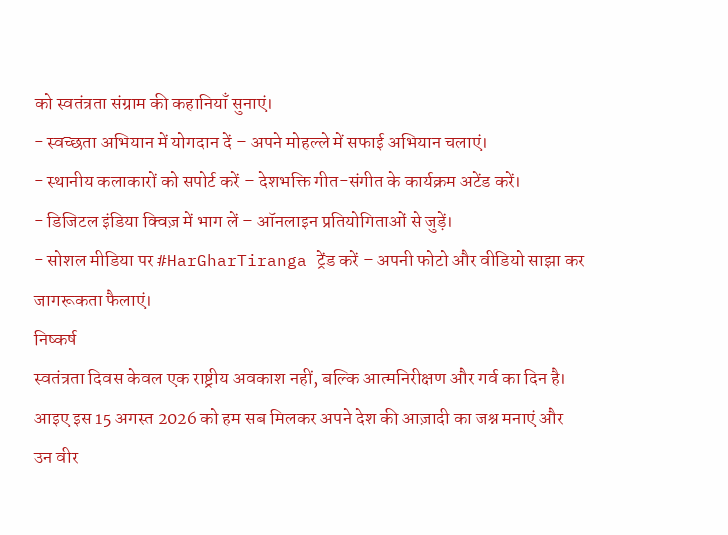को स्वतंत्रता संग्राम की कहानियाँ सुनाएं।
- स्वच्छता अभियान में योगदान दें – अपने मोहल्ले में सफाई अभियान चलाएं।
- स्थानीय कलाकारों को सपोर्ट करें – देशभक्ति गीत-संगीत के कार्यक्रम अटेंड करें।
- डिजिटल इंडिया क्विज़ में भाग लें – ऑनलाइन प्रतियोगिताओं से जुड़ें।
- सोशल मीडिया पर #HarGharTiranga ट्रेंड करें – अपनी फोटो और वीडियो साझा कर जागरूकता फैलाएं।
निष्कर्ष
स्वतंत्रता दिवस केवल एक राष्ट्रीय अवकाश नहीं, बल्कि आत्मनिरीक्षण और गर्व का दिन है। आइए इस 15 अगस्त 2026 को हम सब मिलकर अपने देश की आज़ादी का जश्न मनाएं और उन वीर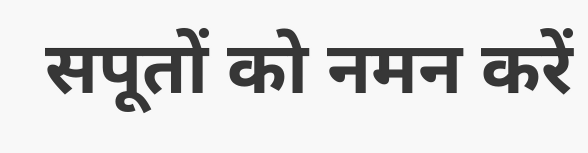सपूतों को नमन करें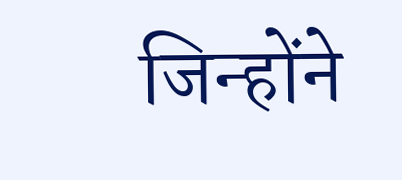जिन्होंने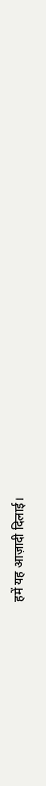हमें यह आज़ादी दिलाई।